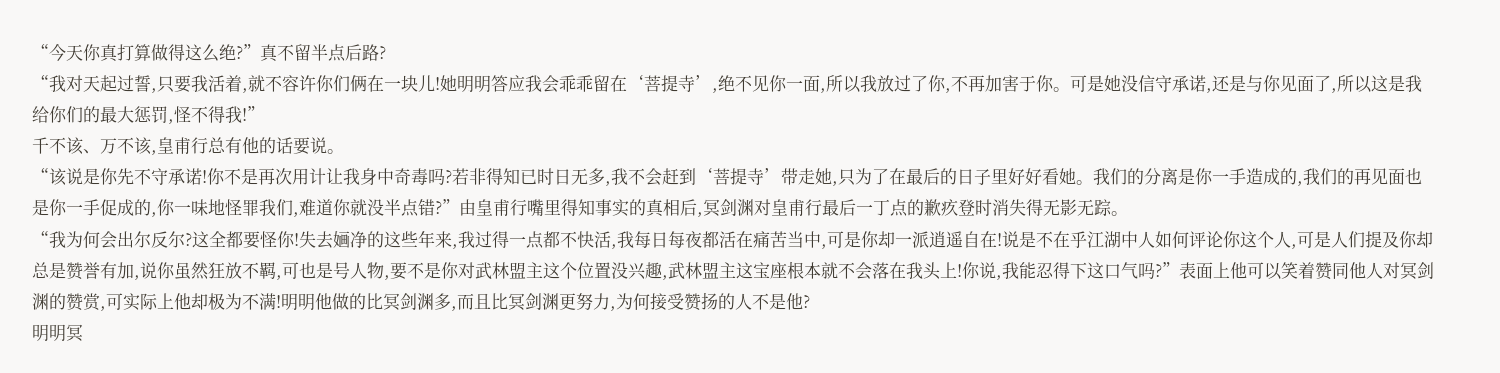“今天你真打算做得这么绝?”真不留半点后路?
“我对天起过誓,只要我活着,就不容许你们俩在一块儿!她明明答应我会乖乖留在‘菩提寺’,绝不见你一面,所以我放过了你,不再加害于你。可是她没信守承诺,还是与你见面了,所以这是我给你们的最大惩罚,怪不得我!”
千不该、万不该,皇甫行总有他的话要说。
“该说是你先不守承诺!你不是再次用计让我身中奇毒吗?若非得知已时日无多,我不会赶到‘菩提寺’带走她,只为了在最后的日子里好好看她。我们的分离是你一手造成的,我们的再见面也是你一手促成的,你一味地怪罪我们,难道你就没半点错?”由皇甫行嘴里得知事实的真相后,冥剑渊对皇甫行最后一丁点的歉疚登时消失得无影无踪。
“我为何会出尔反尔?这全都要怪你!失去婳净的这些年来,我过得一点都不快活,我每日每夜都活在痛苦当中,可是你却一派逍遥自在!说是不在乎江湖中人如何评论你这个人,可是人们提及你却总是赞誉有加,说你虽然狂放不羁,可也是号人物,要不是你对武林盟主这个位置没兴趣,武林盟主这宝座根本就不会落在我头上!你说,我能忍得下这口气吗?”表面上他可以笑着赞同他人对冥剑渊的赞赏,可实际上他却极为不满!明明他做的比冥剑渊多,而且比冥剑渊更努力,为何接受赞扬的人不是他?
明明冥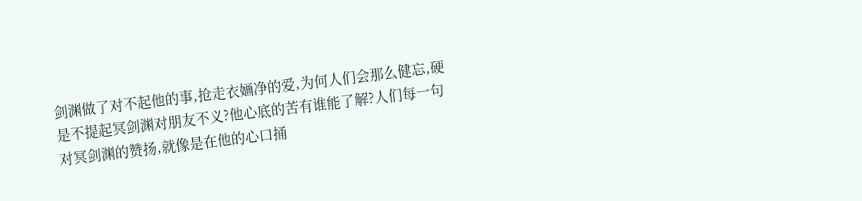剑渊做了对不起他的事,抢走衣婳净的爱,为何人们会那么健忘,硬是不提起冥剑渊对朋友不义?他心底的苦有谁能了解?人们每一句对冥剑渊的赞扬,就像是在他的心口捅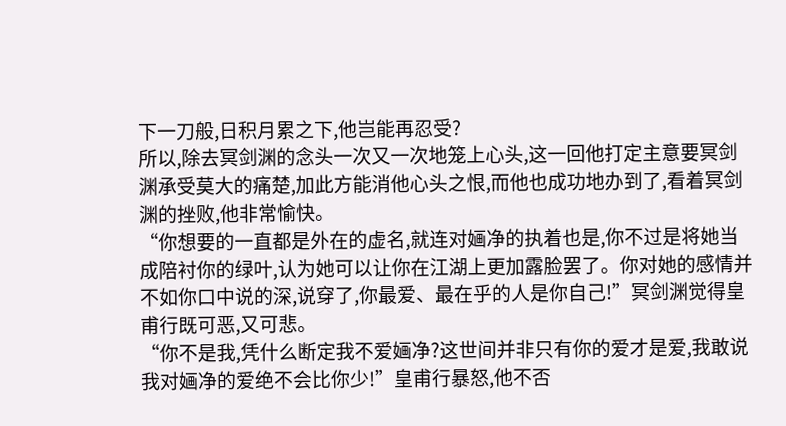下一刀般,日积月累之下,他岂能再忍受?
所以,除去冥剑渊的念头一次又一次地笼上心头,这一回他打定主意要冥剑渊承受莫大的痛楚,加此方能消他心头之恨,而他也成功地办到了,看着冥剑渊的挫败,他非常愉快。
“你想要的一直都是外在的虚名,就连对婳净的执着也是,你不过是将她当成陪衬你的绿叶,认为她可以让你在江湖上更加露脸罢了。你对她的感情并不如你口中说的深,说穿了,你最爱、最在乎的人是你自己!”冥剑渊觉得皇甫行既可恶,又可悲。
“你不是我,凭什么断定我不爱婳净?这世间并非只有你的爱才是爱,我敢说我对婳净的爱绝不会比你少!”皇甫行暴怒,他不否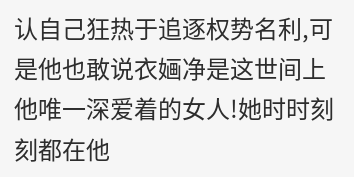认自己狂热于追逐权势名利,可是他也敢说衣婳净是这世间上他唯一深爱着的女人!她时时刻刻都在他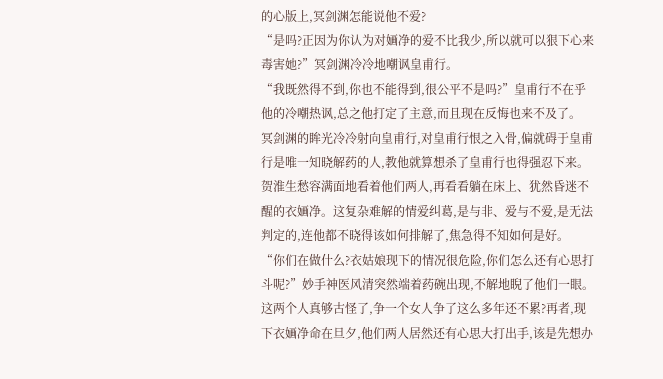的心版上,冥剑渊怎能说他不爱?
“是吗?正因为你认为对婳净的爱不比我少,所以就可以狠下心来毒害她?”冥剑渊冷冷地嘲讽皇甫行。
“我既然得不到,你也不能得到,很公平不是吗?”皇甫行不在乎他的冷嘲热讽,总之他打定了主意,而且现在反悔也来不及了。
冥剑渊的眸光冷冷射向皇甫行,对皇甫行恨之入骨,偏就碍于皇甫行是唯一知晓解药的人,教他就算想杀了皇甫行也得强忍下来。
贺淮生愁容满面地看着他们两人,再看看躺在床上、犹然昏迷不醒的衣婳净。这复杂难解的情爱纠葛,是与非、爱与不爱,是无法判定的,连他都不晓得该如何排解了,焦急得不知如何是好。
“你们在做什么?衣姑娘现下的情况很危险,你们怎么还有心思打斗呢?”妙手神医风清突然端着药碗出现,不解地睨了他们一眼。这两个人真够古怪了,争一个女人争了这么多年还不累?再者,现下衣婳净命在旦夕,他们两人居然还有心思大打出手,该是先想办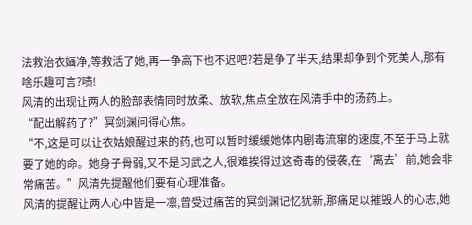法救治衣婳净,等救活了她,再一争高下也不迟吧?若是争了半天,结果却争到个死美人,那有啥乐趣可言?啧!
风清的出现让两人的脸部表情同时放柔、放软,焦点全放在风清手中的汤药上。
“配出解药了?”冥剑渊问得心焦。
“不,这是可以让衣姑娘醒过来的药,也可以暂时缓缓她体内剧毒流窜的速度,不至于马上就要了她的命。她身子骨弱,又不是习武之人,很难挨得过这奇毒的侵袭,在‘离去’前,她会非常痛苦。”风清先提醒他们要有心理准备。
风清的提醒让两人心中皆是一凛,曾受过痛苦的冥剑渊记忆犹新,那痛足以摧毁人的心志,她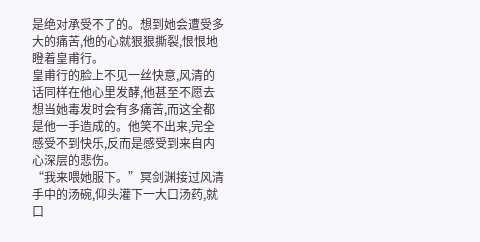是绝对承受不了的。想到她会遭受多大的痛苦,他的心就狠狠撕裂,恨恨地瞪着皇甫行。
皇甫行的脸上不见一丝快意,风清的话同样在他心里发酵,他甚至不愿去想当她毒发时会有多痛苦,而这全都是他一手造成的。他笑不出来,完全感受不到快乐,反而是感受到来自内心深层的悲伤。
“我来喂她服下。”冥剑渊接过风清手中的汤碗,仰头灌下一大口汤药,就口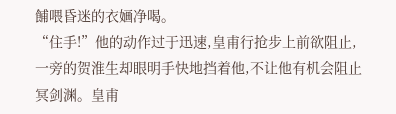餔喂昏迷的衣婳净喝。
“住手!”他的动作过于迅速,皇甫行抢步上前欲阻止,一旁的贺淮生却眼明手快地挡着他,不让他有机会阻止冥剑渊。皇甫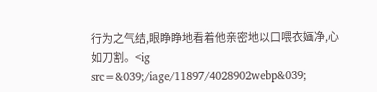行为之气结,眼睁睁地看着他亲密地以口喂衣婳净,心如刀割。<ig src=&039;/iage/11897/4028902webp&039;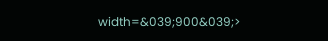width=&039;900&039;>